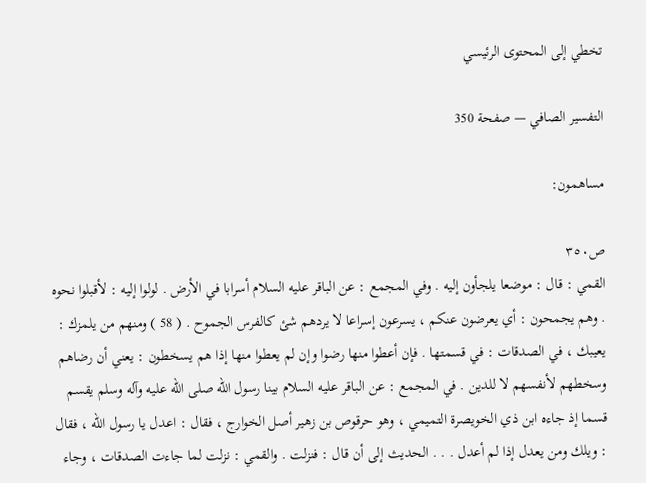تخطي إلى المحتوى الرئيسي

التفسير الصافي — صفحة 350

مساهمون:

ص٣٥٠
القمي : قال : موضعا يلجأون إليه . وفي المجمع : عن الباقر عليه السلام أسرابا في الأرض . لولوا إليه : لأقبلوا نحوه . وهم يجمحون : أي يعرضون عنكم ، يسرعون إسراعا لا يردهم شئ كالفرس الجموح . ( 58 ) ومنهم من يلمزك : يعيبك ، في الصدقات : في قسمتها . فإن أعطوا منها رضوا وإن لم يعطوا منها إذا هم يسخطون : يعني أن رضاهم وسخطهم لأنفسهم لا للدين . في المجمع : عن الباقر عليه السلام بينا رسول الله صلى الله عليه وآله وسلم يقسم قسما إذ جاءه ابن ذي الخويصرة التميمي ، وهو حرقوص بن زهير أصل الخوارج ، فقال : اعدل يا رسول الله ، فقال : ويلك ومن يعدل إذا لم أعدل . . . الحديث إلى أن قال : فنزلت . والقمي : نزلت لما جاءت الصدقات ، وجاء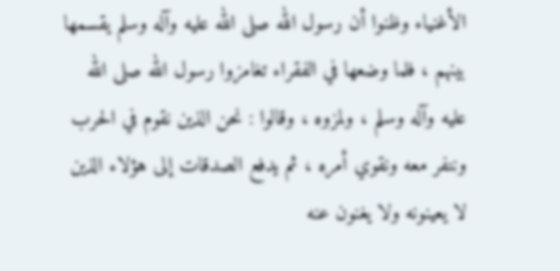الأغنياء وظنوا أن رسول الله صلى الله عليه وآله وسلم يقسمها بينهم ، فلما وضعها في الفقراء تغامزوا رسول الله صلى الله عليه وآله وسلم ، ولمزوه ، وقالوا : نحن الذين نقوم في الحرب وننفر معه ونقوي أمره ، ثم يدفع الصدقات إلى هؤلاء الذين لا يعينونه ولا يغنون عنه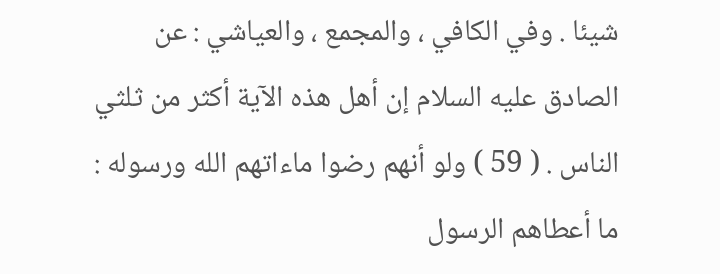شيئا . وفي الكافي ، والمجمع ، والعياشي : عن الصادق عليه السلام إن أهل هذه الآية أكثر من ثلثي الناس . ( 59 ) ولو أنهم رضوا ماءاتهم الله ورسوله : ما أعطاهم الرسول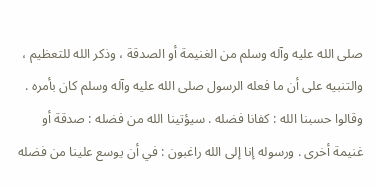صلى الله عليه وآله وسلم من الغنيمة أو الصدقة ، وذكر الله للتعظيم ، والتنبيه على أن ما فعله الرسول صلى الله عليه وآله وسلم كان بأمره . وقالوا حسبنا الله : كفانا فضله . سيؤتينا الله من فضله : صدقة أو غنيمة أخرى . ورسوله إنا إلى الله راغبون : في أن يوسع علينا من فضله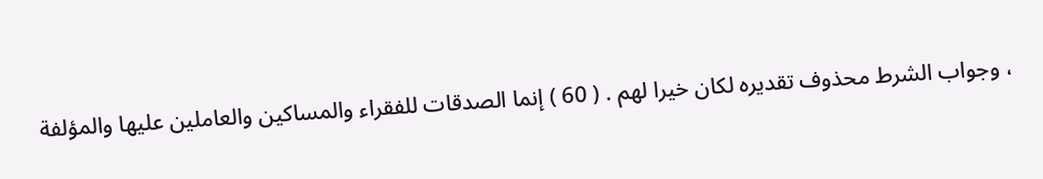، وجواب الشرط محذوف تقديره لكان خيرا لهم . ( 60 ) إنما الصدقات للفقراء والمساكين والعاملين عليها والمؤلفة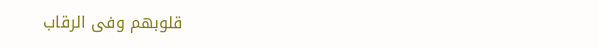قلوبهم وفى الرقاب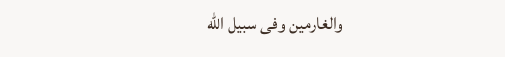والغارمين وفى سبيل الله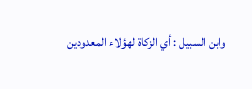وابن السبيل : أي الزكاة لهؤلاء المعدودين